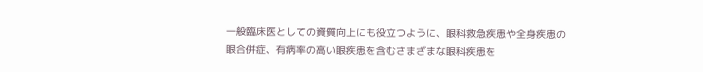一般臨床医としての資質向上にも役立つように、眼科救急疾患や全身疾患の眼合併症、有病率の高い眼疾患を含むさまざまな眼科疾患を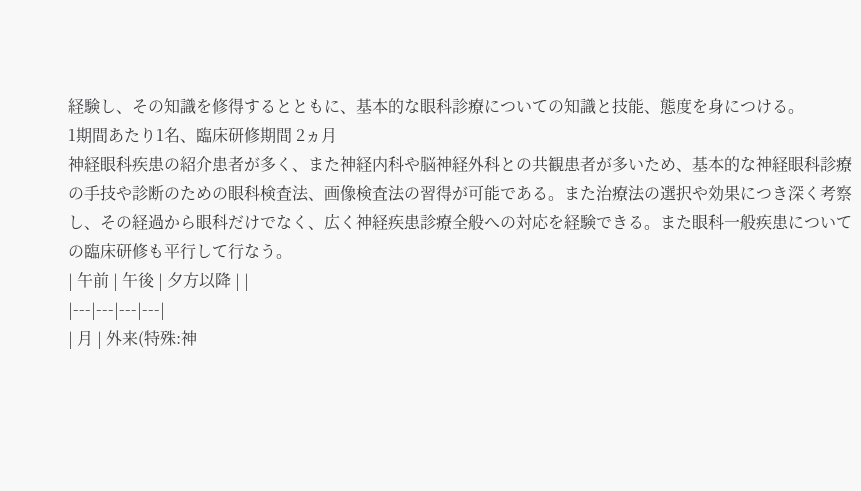経験し、その知識を修得するとともに、基本的な眼科診療についての知識と技能、態度を身につける。
1期間あたり1名、臨床研修期間 2ヵ月
神経眼科疾患の紹介患者が多く、また神経内科や脳神経外科との共観患者が多いため、基本的な神経眼科診療の手技や診断のための眼科検査法、画像検査法の習得が可能である。また治療法の選択や効果につき深く考察し、その経過から眼科だけでなく、広く神経疾患診療全般への対応を経験できる。また眼科一般疾患についての臨床研修も平行して行なう。
| 午前 | 午後 | 夕方以降 | |
|---|---|---|---|
| 月 | 外来(特殊:神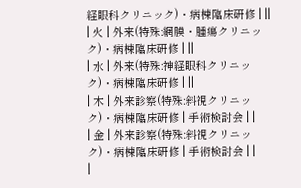経眼科クリニック)・病棟臨床研修 | ||
| 火 | 外来(特殊:網膜・腫瘍クリニック)・病棟臨床研修 | ||
| 水 | 外来(特殊:神経眼科クリニック)・病棟臨床研修 | ||
| 木 | 外来診察(特殊:斜視クリニック)・病棟臨床研修 | 手術検討会 | |
| 金 | 外来診察(特殊:斜視クリニック)・病棟臨床研修 | 手術検討会 | |
|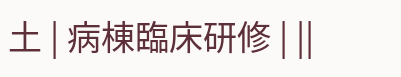土 | 病棟臨床研修 | ||